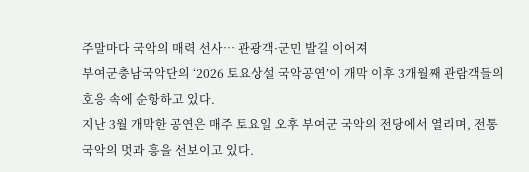주말마다 국악의 매력 선사… 관광객·군민 발길 이어져
부여군충남국악단의 ‘2026 토요상설 국악공연’이 개막 이후 3개월째 관람객들의 호응 속에 순항하고 있다.
지난 3월 개막한 공연은 매주 토요일 오후 부여군 국악의 전당에서 열리며, 전통 국악의 멋과 흥을 선보이고 있다.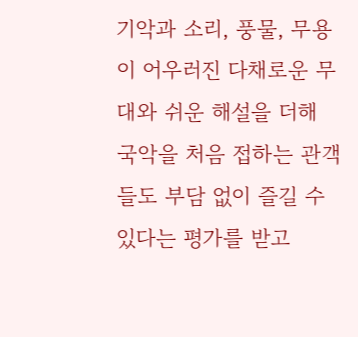기악과 소리, 풍물, 무용이 어우러진 다채로운 무대와 쉬운 해설을 더해 국악을 처음 접하는 관객들도 부담 없이 즐길 수 있다는 평가를 받고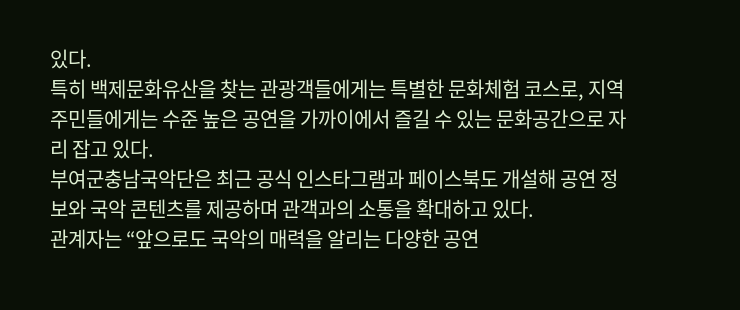있다.
특히 백제문화유산을 찾는 관광객들에게는 특별한 문화체험 코스로, 지역 주민들에게는 수준 높은 공연을 가까이에서 즐길 수 있는 문화공간으로 자리 잡고 있다.
부여군충남국악단은 최근 공식 인스타그램과 페이스북도 개설해 공연 정보와 국악 콘텐츠를 제공하며 관객과의 소통을 확대하고 있다.
관계자는 “앞으로도 국악의 매력을 알리는 다양한 공연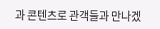과 콘텐츠로 관객들과 만나겠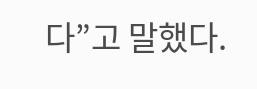다”고 말했다.